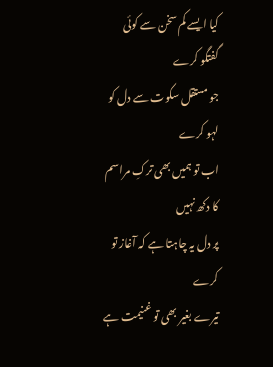کیا ایسے کم سخن سے کوئی گفتگو کرے
جو مستقل سکوت سے دل کو لہو کرے
اب تو ہمیں بھی ترکِ مراسم کا دکھ نہیں
پر دل یہ چاہتا ہے کہ آغاز تو کرے
تیرے بغیر بھی تو غنیمت ہے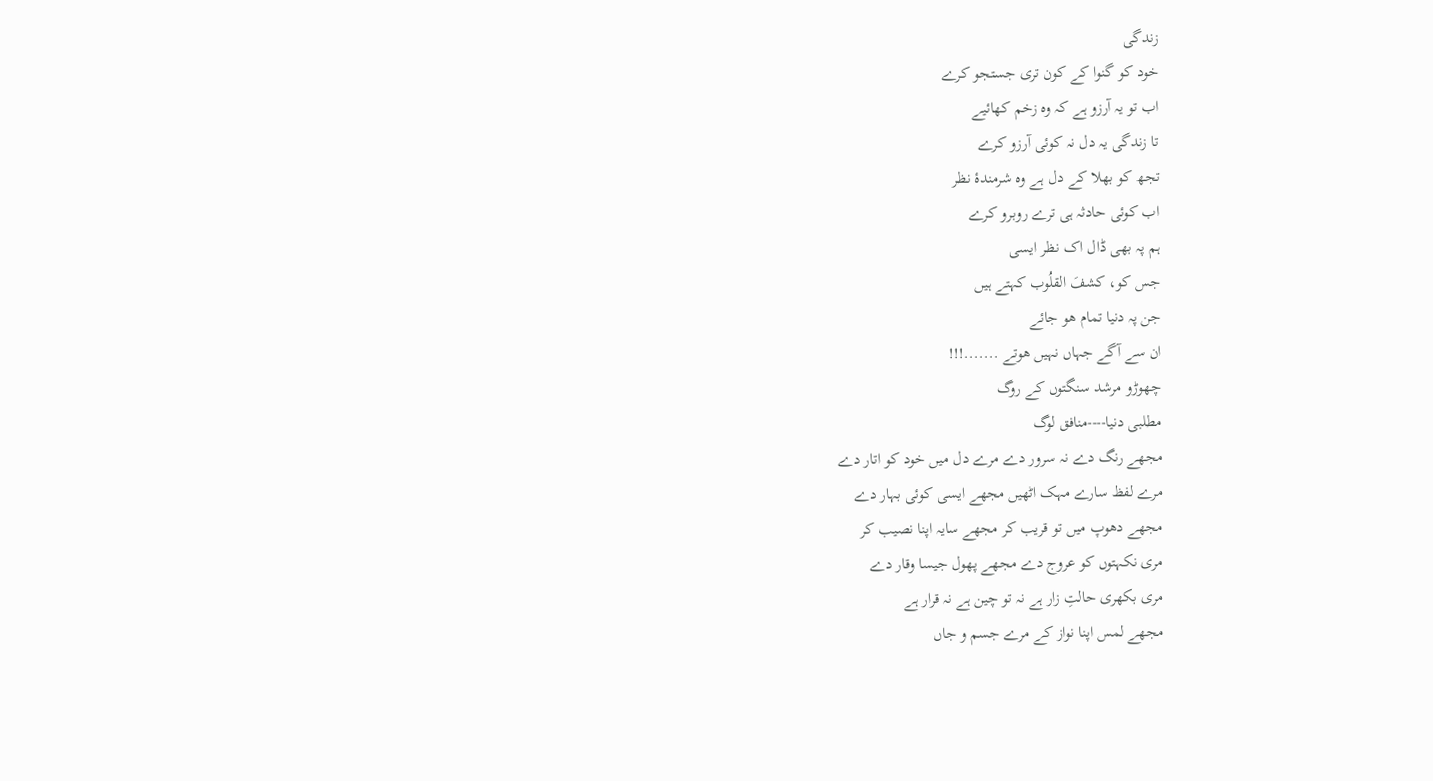زندگی
خود کو گنوا کے کون تری جستجو کرے
اب تو یہ آرزو ہے کہ وہ زخم کھائیے
تا زندگی یہ دل نہ کوئی آرزو کرے
تجھ کو بھلا کے دل ہے وہ شرمندۂ نظر
اب کوئی حادثہ ہی ترے روبرو کرے
ہم پہ بھی ڈال اک نظر ایسی
جس کو، کشفَ القلُوب کہتے ہیں
جن پہ دنیا تمام هو جائے
ان سے آگے جہاں نہیں هوتے .......!!!
چهوڑو مرشد سنگتوں کے روگ
مطلبی دنیا----منافق لوگ
مجھے رنگ دے نہ سرور دے مرے دل میں خود کو اتار دے
مرے لفظ سارے مہک اٹھیں مجھے ایسی کوئی بہار دے
مجھے دھوپ میں تو قریب کر مجھے سایہ اپنا نصیب کر
مری نکہتوں کو عروج دے مجھے پھول جیسا وقار دے
مری بکھری حالتِ زار ہے نہ تو چین ہے نہ قرار ہے
مجھے لمس اپنا نواز کے مرے جسم و جاں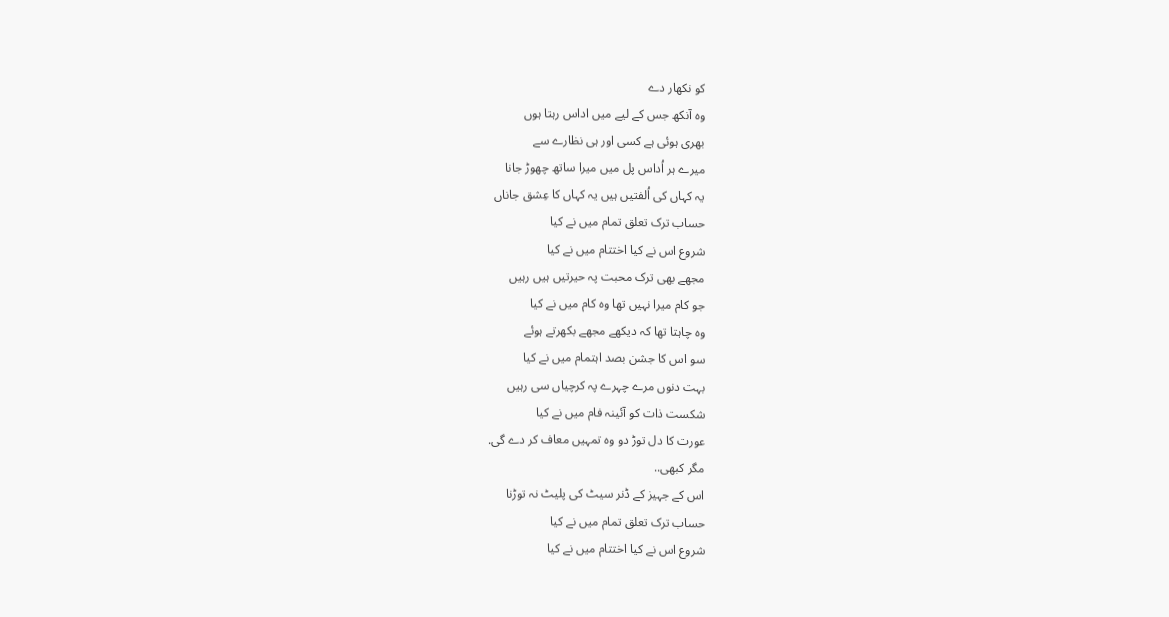کو نکھار دے
وہ آنکھ جس کے لیے میں اداس رہتا ہوں
بھری ہوئی ہے کسی اور ہی نظارے سے
میرے ہر اُداس پل میں میرا ساتھ چھوڑ جانا
یہ کہاں کی اُلفتیں ہیں یہ کہاں کا عِشق جاناں
حساب ترک تعلق تمام میں نے کیا
شروع اس نے کیا اختتام میں نے کیا
مجھے بھی ترک محبت پہ حیرتیں ہیں رہیں
جو کام میرا نہیں تھا وہ کام میں نے کیا
وہ چاہتا تھا کہ دیکھے مجھے بکھرتے ہوئے
سو اس کا جشن بصد اہتمام میں نے کیا
بہت دنوں مرے چہرے پہ کرچیاں سی رہیں
شکست ذات کو آئینہ فام میں نے کیا
عورت کا دل توڑ دو وہ تمہیں معاف کر دے گی.
مگر کبھی..
اس کے جہیز کے ڈنر سیٹ کی پلیٹ نہ توڑنا
حساب ترک تعلق تمام میں نے کیا
شروع اس نے کیا اختتام میں نے کیا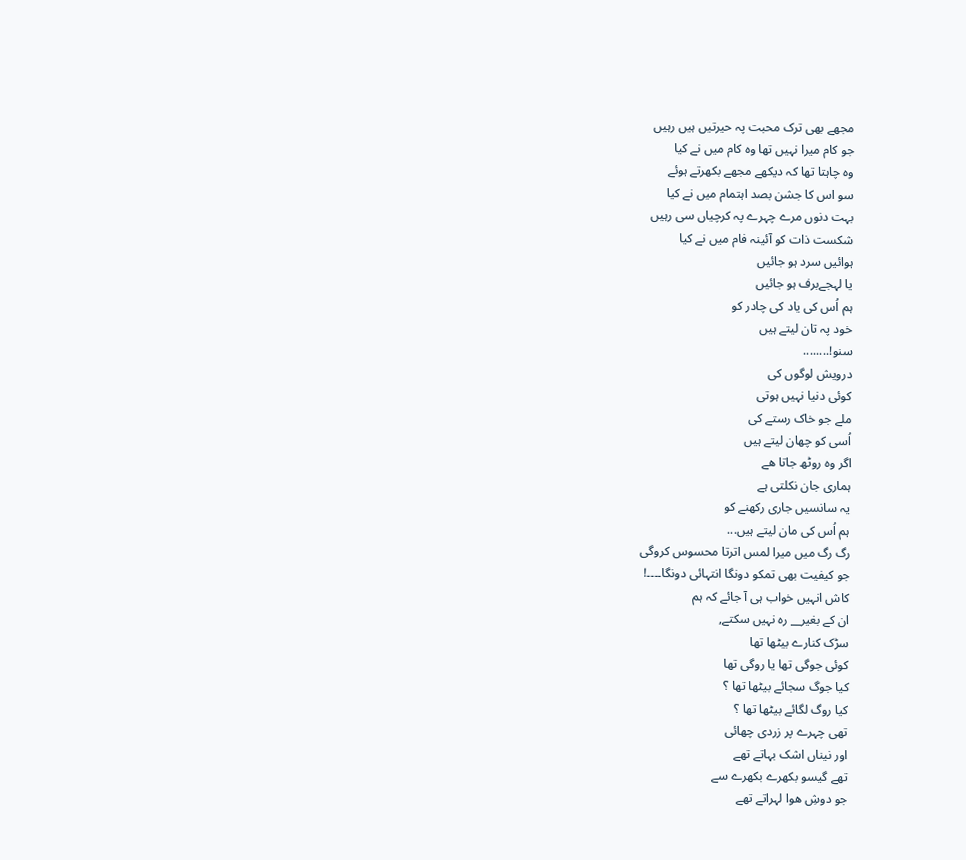مجھے بھی ترک محبت پہ حیرتیں ہیں رہیں
جو کام میرا نہیں تھا وہ کام میں نے کیا
وہ چاہتا تھا کہ دیکھے مجھے بکھرتے ہوئے
سو اس کا جشن بصد اہتمام میں نے کیا
بہت دنوں مرے چہرے پہ کرچیاں سی رہیں
شکست ذات کو آئینہ فام میں نے کیا
ہوائیں سرد ہو جائیں
یا لہجےبرف ہو جائیں
ہم اُس کی یاد کی چادر کو
خود پہ تان لیتے ہیں
سنو!........
درویش لوگوں کی
کوئی دنیا نہیں ہوتی
ملے جو خاک رستے کی
اُسی کو چھان لیتے ہیں
اگر وہ روٹھ جاتا ھے
ہماری جان نکلتی ہے
یہ سانسیں جاری رکھنے کو
ہم اُس کی مان لیتے ہیں...
رگ رگ میں میرا لمس اترتا محسوس کروگی
جو کیفیت بھی تمکو دونگا انتہائی دونگا۔۔۔۔!
کاش انہیں خواب ہی آ جائے کہ ہم
ان کے بغیر__ رہ نہیں سکتے,
سڑک کنارے بیٹھا تھا
کوئی جوگی تھا یا روگی تھا
کیا جوگ سجائے بیٹھا تھا ؟
کیا روگ لگائے بیٹھا تھا ؟
تھی چہرے پر زردی چھائی
اور نیناں اشک بہاتے تھے
تھے گیسو بکھرے بکھرے سے
جو دوشِ ھوا لہراتے تھے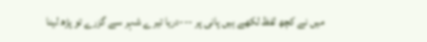میں نے کچھ لفظ لکھے ہیں پانی پر ---دریا تیرے شہر سے گزرے تو پڑھ لینا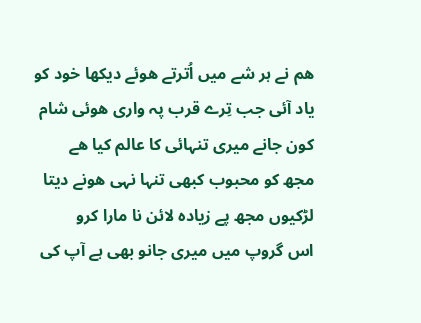ھم نے ہر شے میں اُترتے ھوئے دیکھا خود کو
یاد آئی جب تِرے قرب پہ واری ھوئی شام
کون جانے میری تنہائی کا عالم کیا ھے
مجھ کو محبوب کبھی تنہا نہی ھونے دیتا
لڑکیوں مجھ پے زیادہ لائن نا مارا کرو
اس گروپ میں میری جانو بھی ہے آپ کی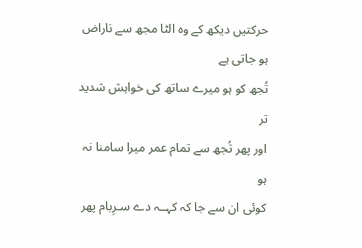حرکتیں دیکھ کے وہ الٹا مجھ سے ناراض ہو جاتی ہے
تُجھ کو ہو میرے ساتھ کی خواہش شدید تر
اور پھر تُجھ سے تمام عمر میرا سامنا نہ ہو
کوئی ان سے جا کہ کہــہ دے سـرِبام پھر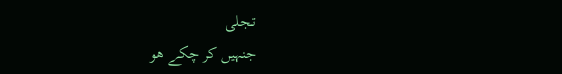تـجلی
جنہیں کر چکے ھو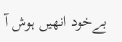بےخود انھیں ہوش آ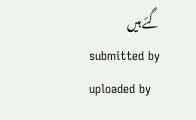گئے ہیں
submitted by
uploaded by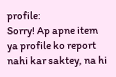profile:
Sorry! Ap apne item ya profile ko report nahi kar saktey, na hi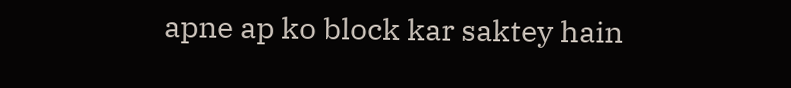apne ap ko block kar saktey hain